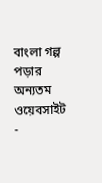বাংলা গল্প পড়ার অন্যতম ওয়েবসাইট -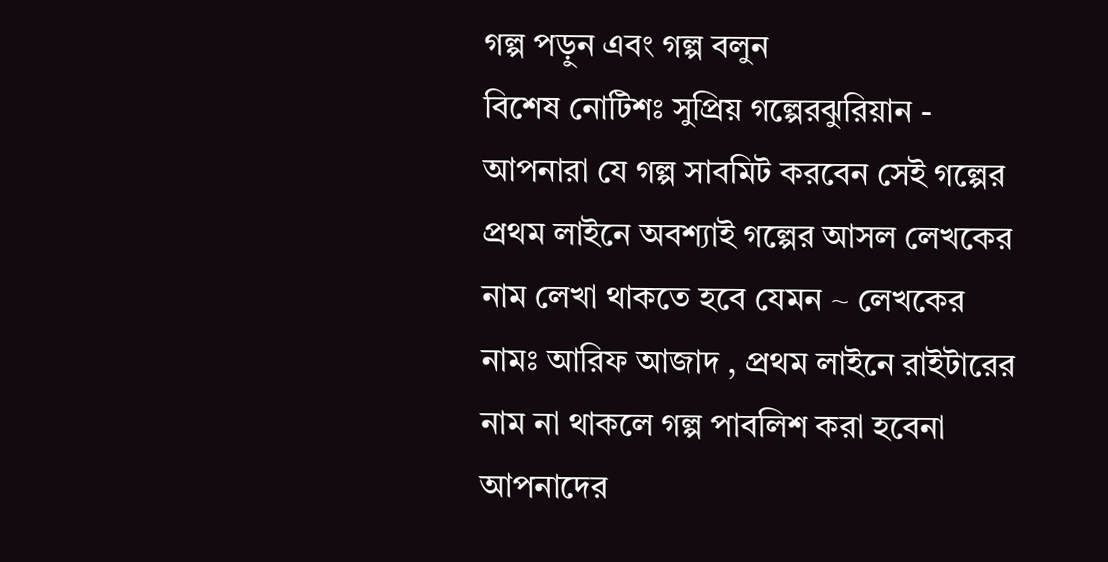গল্প পড়ুন এবং গল্প বলুন
বিশেষ নোটিশঃ সুপ্রিয় গল্পেরঝুরিয়ান - আপনারা যে গল্প সাবমিট করবেন সেই গল্পের প্রথম লাইনে অবশ্যাই গল্পের আসল লেখকের নাম লেখা থাকতে হবে যেমন ~ লেখকের নামঃ আরিফ আজাদ , প্রথম লাইনে রাইটারের নাম না থাকলে গল্প পাবলিশ করা হবেনা
আপনাদের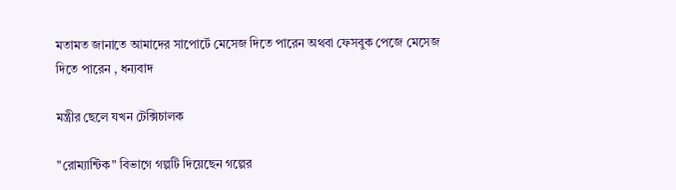মতামত জানাতে আমাদের সাপোর্টে মেসেজ দিতে পারেন অথবা ফেসবুক পেজে মেসেজ দিতে পারেন , ধন্যবাদ

মন্ত্রীর ছেলে যখন টেক্সিচালক

"রোম্যান্টিক" বিভাগে গল্পটি দিয়েছেন গল্পের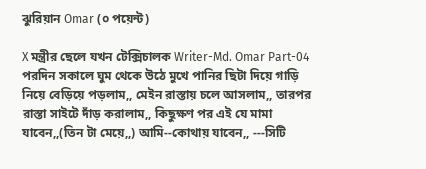ঝুরিয়ান Omar (০ পয়েন্ট)

X মন্ত্রীর ছেলে যখন টেক্সিচালক Writer-Md. Omar Part-04 পরদিন সকালে ঘুম থেকে উঠে মুখে পানির ছিটা দিয়ে গাড়ি নিয়ে বেড়িয়ে পড়লাম,, মেইন রাস্তায় চলে আসলাম,, তারপর রাস্তা সাইটে দাঁড় করালাম,, কিছুক্ষণ পর এই যে মামা যাবেন,,(তিন টা মেয়ে,,) আমি--কোথায় যাবেন,, ---সিটি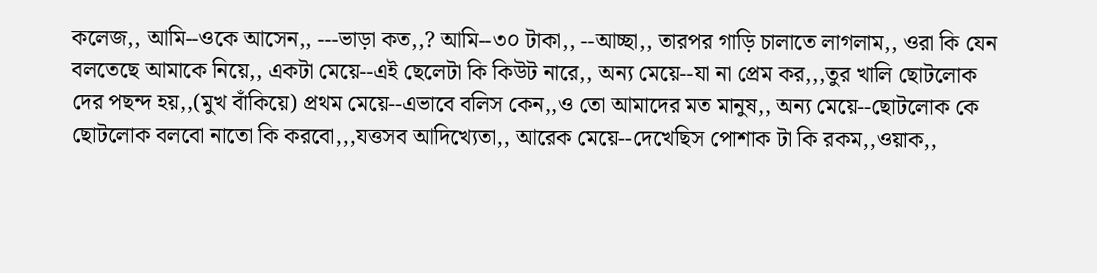কলেজ,, আমি--ওকে আসেন,, ---ভাড়া কত,,? আমি--৩০ টাকা,, --আচ্ছা,, তারপর গাড়ি চালাতে লাগলাম,, ওরা কি যেন বলতেছে আমাকে নিয়ে,, একটা মেয়ে--এই ছেলেটা কি কিউট নারে,, অন্য মেয়ে--যা না প্রেম কর,,,তুর খালি ছোটলোক দের পছন্দ হয়,,(মুখ বাঁকিয়ে) প্রথম মেয়ে--এভাবে বলিস কেন,,ও তো আমাদের মত মানুষ,, অন্য মেয়ে--ছোটলোক কে ছোটলোক বলবো নাতো কি করবো,,,যত্তসব আদিখ্যেতা,, আরেক মেয়ে--দেখেছিস পোশাক টা কি রকম,,ওয়াক,,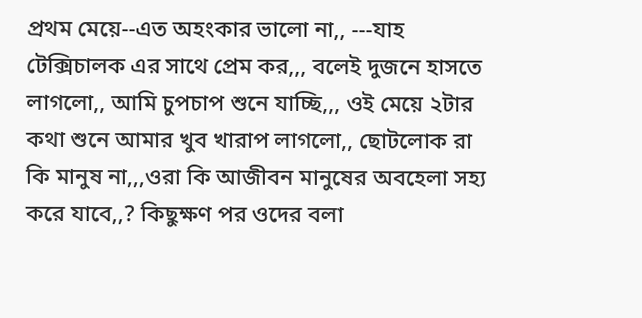প্রথম মেয়ে--এত অহংকার ভালো না,, ---যাহ টেক্সিচালক এর সাথে প্রেম কর,,, বলেই দুজনে হাসতে লাগলো,, আমি চুপচাপ শুনে যাচ্ছি,,, ওই মেয়ে ২টার কথা শুনে আমার খুব খারাপ লাগলো,, ছোটলোক রা কি মানুষ না,,,ওরা কি আজীবন মানুষের অবহেলা সহ্য করে যাবে,,? কিছুক্ষণ পর ওদের বলা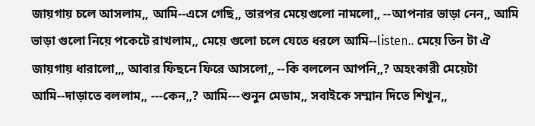জায়গায় চলে আসলাম,, আমি--এসে গেছি,, তারপর মেয়েগুলো নামলো,, --আপনার ভাড়া নেন,, আমি ভাড়া গুলো নিয়ে পকেটে রাখলাম,, মেয়ে গুলো চলে যেতে ধরলে আমি--listen.. মেয়ে তিন টা ঐ জায়গায় ধারালো,,, আবার ফিছনে ফিরে আসলো,, --কি বললেন আপনি,,? অহংকারী মেয়েটা আমি--দাড়াতে বললাম,, ---কেন,,? আমি---শুনুন মেডাম,, সবাইকে সম্মান দিতে শিখুন,,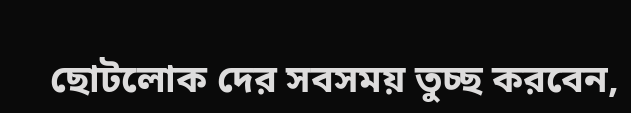ছোটলোক দের সবসময় তুচ্ছ করবেন,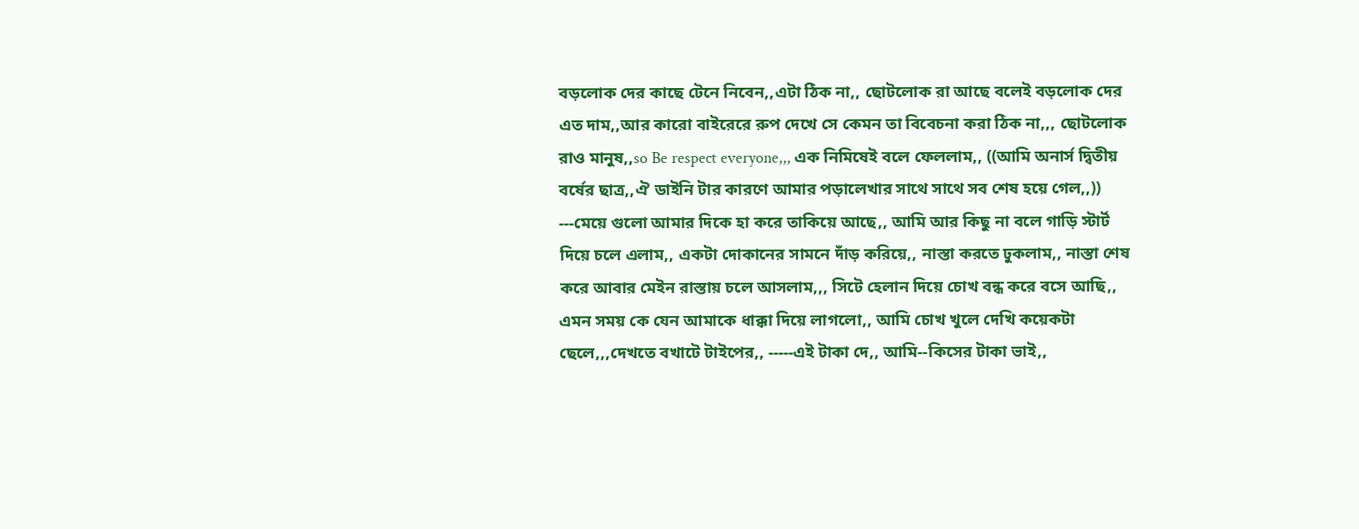বড়লোক দের কাছে টেনে নিবেন,,এটা ঠিক না,, ছোটলোক রা আছে বলেই বড়লোক দের এত দাম,,আর কারো বাইরেরে রুপ দেখে সে কেমন তা বিবেচনা করা ঠিক না,,, ছোটলোক রাও মানুষ,,so Be respect everyone,,, এক নিমিষেই বলে ফেললাম,, ((আমি অনার্স দ্বিতীয় বর্ষের ছাত্র,,ঐ ডাইনি টার কারণে আমার পড়ালেখার সাথে সাথে সব শেষ হয়ে গেল,,)) ---মেয়ে গুলো আমার দিকে হা করে তাকিয়ে আছে,, আমি আর কিছু না বলে গাড়ি স্টার্ট দিয়ে চলে এলাম,, একটা দোকানের সামনে দাঁড় করিয়ে,, নাস্তা করতে ঢুকলাম,, নাস্তা শেষ করে আবার মেইন রাস্তায় চলে আসলাম,,, সিটে হেলান দিয়ে চোখ বন্ধ করে বসে আছি,, এমন সময় কে যেন আমাকে ধাক্কা দিয়ে লাগলো,, আমি চোখ খুলে দেখি কয়েকটা ছেলে,,,দেখতে বখাটে টাইপের,, -----এই টাকা দে,, আমি--কিসের টাকা ভাই,,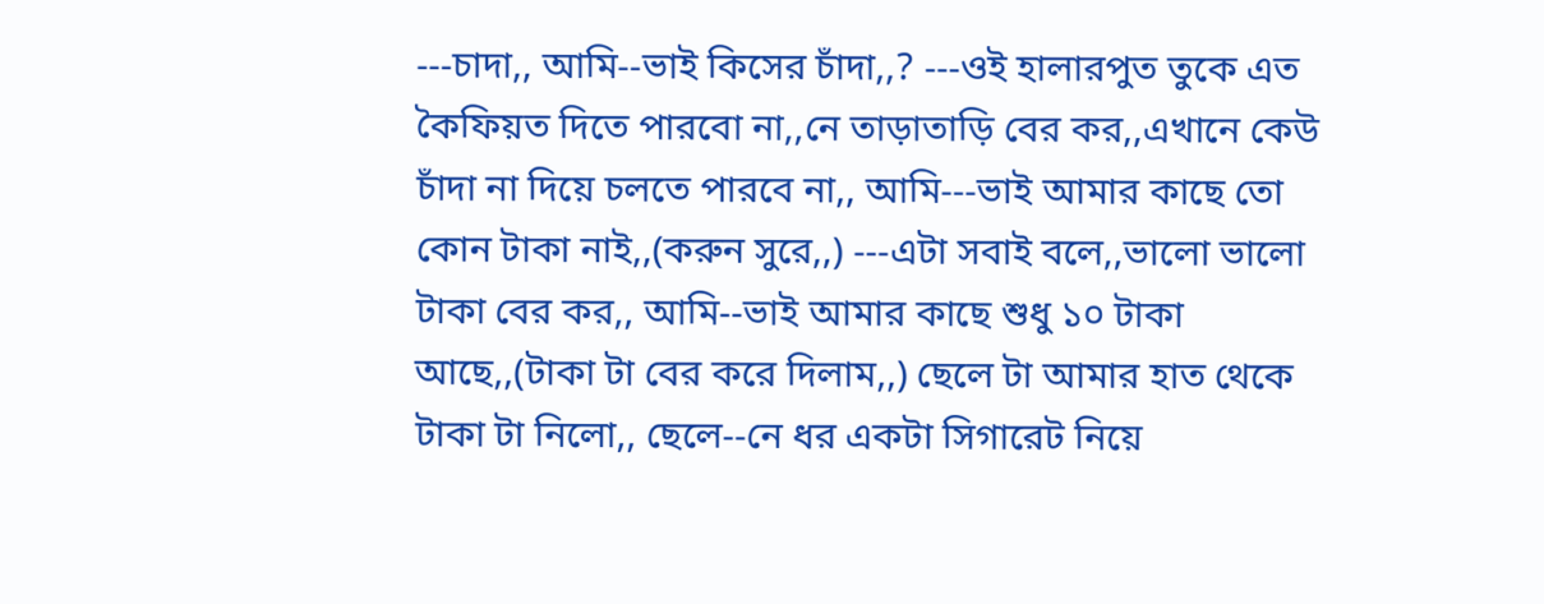---চাদা,, আমি--ভাই কিসের চাঁদা,,? ---ওই হালারপুত তুকে এত কৈফিয়ত দিতে পারবো না,,নে তাড়াতাড়ি বের কর,,এখানে কেউ চাঁদা না দিয়ে চলতে পারবে না,, আমি---ভাই আমার কাছে তো কোন টাকা নাই,,(করুন সুরে,,) ---এটা সবাই বলে,,ভালো ভালো টাকা বের কর,, আমি--ভাই আমার কাছে শুধু ১০ টাকা আছে,,(টাকা টা বের করে দিলাম,,) ছেলে টা আমার হাত থেকে টাকা টা নিলো,, ছেলে--নে ধর একটা সিগারেট নিয়ে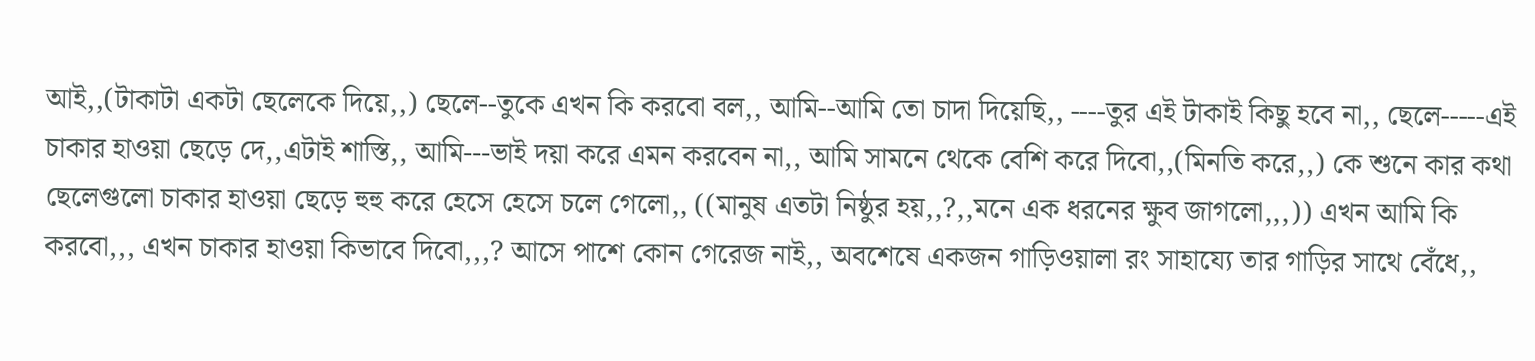আই,,(টাকাটা একটা ছেলেকে দিয়ে,,) ছেলে--তুকে এখন কি করবো বল,, আমি--আমি তো চাদা দিয়েছি,, ----তুর এই টাকাই কিছু হবে না,, ছেলে-----এই চাকার হাওয়া ছেড়ে দে,,এটাই শাস্তি,, আমি---ভাই দয়া করে এমন করবেন না,, আমি সামনে থেকে বেশি করে দিবো,,(মিনতি করে,,) কে শুনে কার কথা ছেলেগুলো চাকার হাওয়া ছেড়ে হু‌হু করে হেসে হেসে চলে গেলো,, ((মানুষ এতটা নিষ্ঠুর হয়,,?,,মনে এক ধরনের ক্ষুব জাগলো,,,)) এখন আমি কি করবো,,, এখন চাকার হাওয়া কিভাবে দিবো,,,? আসে পাশে কোন গেরেজ নাই,, অবশেষে একজন গাড়িওয়ালা রং সাহায্যে তার গাড়ির সাথে বেঁধে,,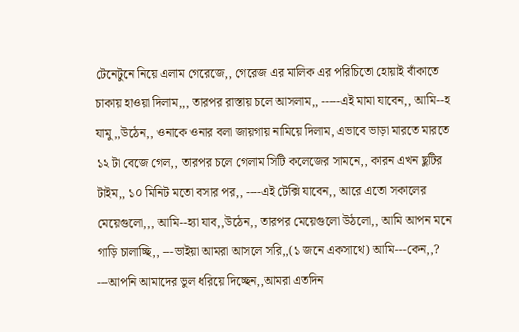টেনেটুনে নিয়ে এলাম গেরেজে,, গেরেজ এর মালিক এর পরিচিতো হোয়াই বাঁকাতে চাকায় হাওয়া দিলাম,,, তারপর রাস্তায় চলে আসলাম,, -----এই মামা যাবেন,, আমি--হ যামু,,উঠেন,, ওনাকে ওনার বলা জায়গায় নামিয়ে দিলাম, এভাবে ভাড়া মারতে মারতে ১২ টা বেজে গেল,, তারপর চলে গেলাম সিটি কলেজের সামনে,, কারন এখন ছুটির টাইম,, ১০ মিনিট মতো বসার পর,, ----এই টেক্সি যাবেন,, আরে এতো সকালের মেয়েগুলো,,, আমি--হ্যা যাব,,উঠেন,, তারপর মেয়েগুলো উঠলো,, আমি আপন মনে গাড়ি চালাচ্ছি,, ---ভাইয়া আমরা আসলে সরি,,(১ জনে একসাথে) আমি---কেন,,? ---আপনি আমাদের ভুল ধরিয়ে দিচ্ছেন,,আমরা এতদিন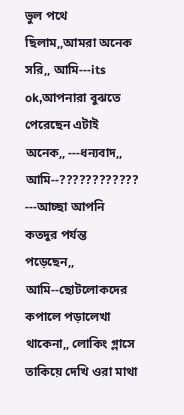ভুল পথে ছিলাম,,আমরা অনেক সরি,, আমি---its ok,আপনারা বুঝতে পেরেছেন এটাই অনেক,, ---ধন্যবাদ,, আমি--???????????? ---আচ্ছা আপনি কতদুর পর্যন্ত পড়েছেন,, আমি--ছোটলোকদের কপালে পড়ালেখা থাকেনা,, লোকিং গ্লাসে তাকিয়ে দেখি ওরা মাথা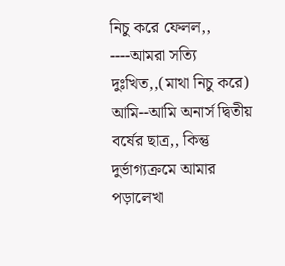নিচু করে ফেলল,, ----আমরা সত্যি দুঃখিত,,(মাথা নিচু করে) আমি--আমি অনার্স দ্বিতীয় বর্ষের ছাত্র,, কিন্তু দুর্ভাগ্যক্রমে আমার পড়ালেখা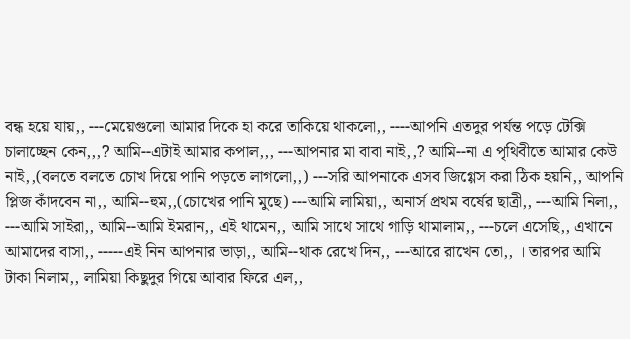বন্ধ হয়ে যায়,, ---মেয়েগুলো আমার দিকে হা করে তাকিয়ে থাকলো,, ----আপনি এতদুর পর্যন্ত পড়ে টেক্সি চালাচ্ছেন কেন,,,? আমি--এটাই আমার কপাল,,, ---আপনার মা বাবা নাই,,? আমি--না এ পৃথিবীতে আমার কেউ নাই,,(বলতে বলতে চোখ দিয়ে পানি পড়তে লাগলো,,) ---সরি আপনাকে এসব জিগ্গেস করা ঠিক হয়নি,, আপনি প্লিজ কাঁদবেন না,, আমি--হুম,,(চোখের পানি মুছে) ---আমি লামিয়া,, অনার্স প্রথম বর্ষের ছাত্রী,, ---আমি নিলা,, ---আমি সাইরা,, আমি--আমি ইমরান,, এই থামেন,, আমি সাথে সাথে গাড়ি থামালাম,, ---চলে এসেছি,, এখানে আমাদের বাসা,, -----এই নিন আপনার ভাড়া,, আমি--থাক রেখে দিন,, ---আরে রাখেন তো,, । তারপর আমি টাকা নিলাম,, লামিয়া কিছুদুর গিয়ে আবার ফিরে এল,,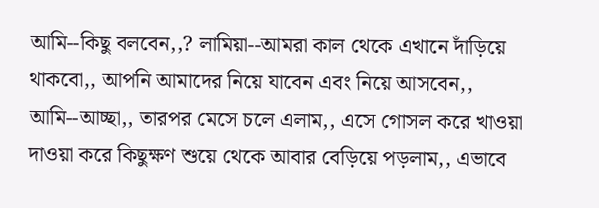আমি--কিছু বলবেন,,? লামিয়া--আমরা কাল থেকে এখানে দাঁড়িয়ে থাকবো,, আপনি আমাদের নিয়ে যাবেন এবং নিয়ে আসবেন,, আমি--আচ্ছা,, তারপর মেসে চলে এলাম,, এসে গোসল করে খাওয়া দাওয়া করে কিছুক্ষণ শুয়ে থেকে আবার বেড়িয়ে পড়লাম,, এভাবে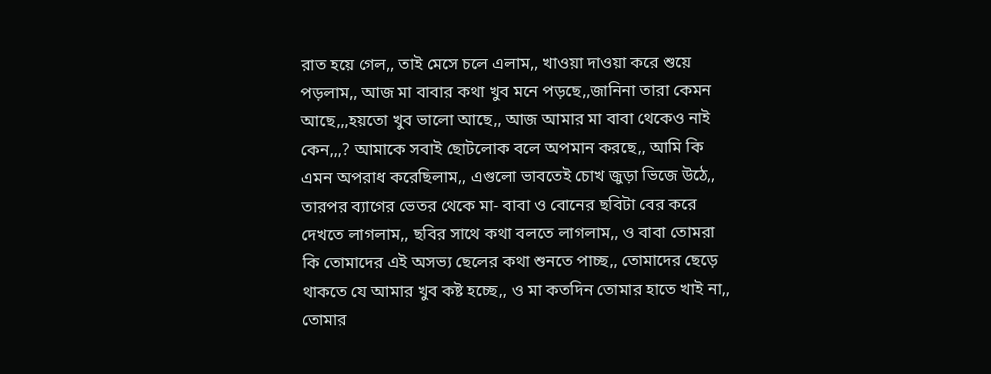রাত হয়ে গেল,, তাই মেসে চলে এলাম,, খাওয়া দাওয়া করে শুয়ে পড়লাম,, আজ মা বাবার কথা খুব মনে পড়ছে,,জানিনা তারা কেমন আছে,,,হয়তো খুব ভালো আছে,, আজ আমার মা বাবা থেকেও নাই কেন,,,? আমাকে সবাই ছোটলোক বলে অপমান করছে,, আমি কি এমন অপরাধ করেছিলাম,, এগুলো ভাবতেই চোখ জুড়া ভিজে উঠে,, তারপর ব্যাগের ভেতর থেকে মা- বাবা ও বোনের ছবিটা বের করে দেখতে লাগলাম,, ছবির সাথে কথা বলতে লাগলাম,, ও বাবা তোমরা কি তোমাদের এই অসভ্য ছেলের কথা শুনতে পাচ্ছ,, তোমাদের ছেড়ে থাকতে যে আমার খুব কষ্ট হচ্ছে,, ও মা কতদিন তোমার হাতে খাই না,, তোমার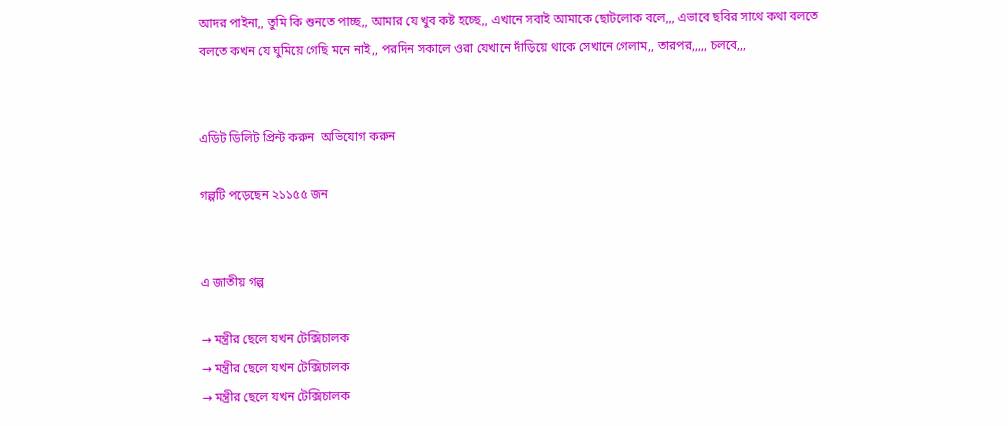আদর পাইনা,, তুমি কি শুনতে পাচ্ছ,, আমার যে খুব কষ্ট হচ্ছে,, এখানে সবাই আমাকে ছোটলোক বলে,,, এভাবে ছবির সাথে কথা বলতে বলতে কখন যে ঘুমিয়ে গেছি মনে নাই,, পরদিন সকালে ওরা যেখানে দাঁড়িয়ে থাকে সেখানে গেলাম,, তারপর,,,,, চলবে,,,


এডিট ডিলিট প্রিন্ট করুন  অভিযোগ করুন

গল্পটি পড়েছেন ২১১৫৫ জন


এ জাতীয় গল্প

→ মন্ত্রীর ছেলে যখন টেক্সিচালক
→ মন্ত্রীর ছেলে যখন টেক্সিচালক
→ মন্ত্রীর ছেলে যখন টেক্সিচালক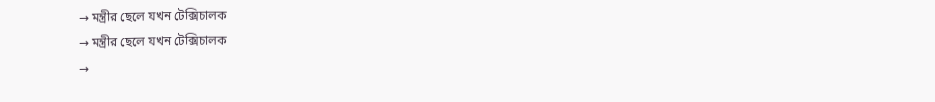→ মন্ত্রীর ছেলে যখন টেক্সিচালক
→ মন্ত্রীর ছেলে যখন টেক্সিচালক
→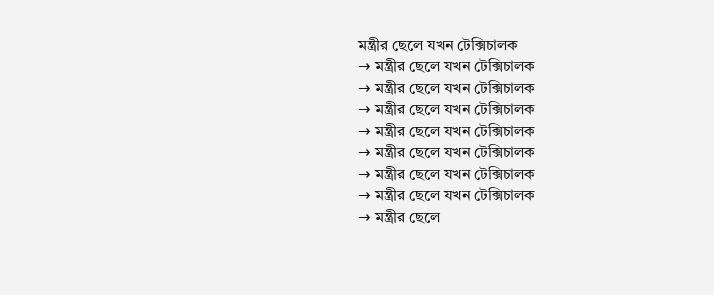মন্ত্রীর ছেলে যখন টেক্সিচালক
→ মন্ত্রীর ছেলে যখন টেক্সিচালক
→ মন্ত্রীর ছেলে যখন টেক্সিচালক
→ মন্ত্রীর ছেলে যখন টেক্সিচালক
→ মন্ত্রীর ছেলে যখন টেক্সিচালক
→ মন্ত্রীর ছেলে যখন টেক্সিচালক
→ মন্ত্রীর ছেলে যখন টেক্সিচালক
→ মন্ত্রীর ছেলে যখন টেক্সিচালক
→ মন্ত্রীর ছেলে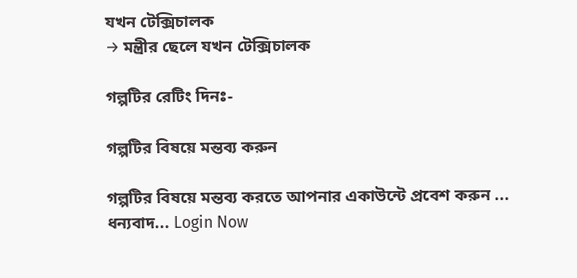যখন টেক্সিচালক
→ মন্ত্রীর ছেলে যখন টেক্সিচালক

গল্পটির রেটিং দিনঃ-

গল্পটির বিষয়ে মন্তব্য করুন

গল্পটির বিষয়ে মন্তব্য করতে আপনার একাউন্টে প্রবেশ করুন ... ধন্যবাদ... Login Now